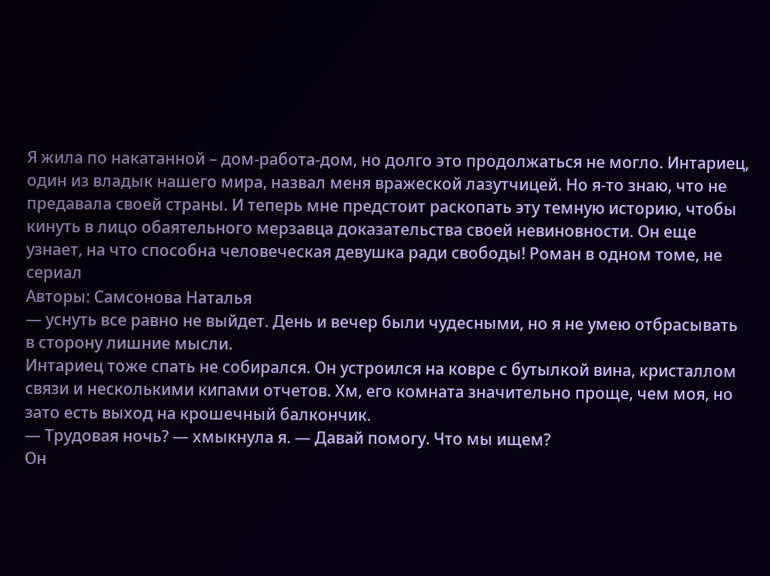Я жила по накатанной – дом-работа-дом, но долго это продолжаться не могло. Интариец, один из владык нашего мира, назвал меня вражеской лазутчицей. Но я-то знаю, что не предавала своей страны. И теперь мне предстоит раскопать эту темную историю, чтобы кинуть в лицо обаятельного мерзавца доказательства своей невиновности. Он еще узнает, на что способна человеческая девушка ради свободы! Роман в одном томе, не сериал
Авторы: Самсонова Наталья
— уснуть все равно не выйдет. День и вечер были чудесными, но я не умею отбрасывать в сторону лишние мысли.
Интариец тоже спать не собирался. Он устроился на ковре с бутылкой вина, кристаллом связи и несколькими кипами отчетов. Хм, его комната значительно проще, чем моя, но зато есть выход на крошечный балкончик.
— Трудовая ночь? — хмыкнула я. — Давай помогу. Что мы ищем?
Он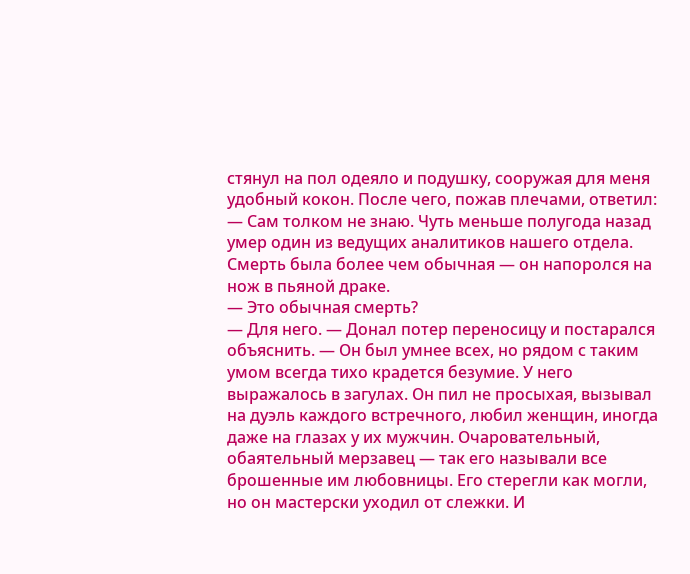стянул на пол одеяло и подушку, сооружая для меня удобный кокон. После чего, пожав плечами, ответил:
— Сам толком не знаю. Чуть меньше полугода назад умер один из ведущих аналитиков нашего отдела. Смерть была более чем обычная — он напоролся на нож в пьяной драке.
— Это обычная смерть?
— Для него. — Донал потер переносицу и постарался объяснить. — Он был умнее всех, но рядом с таким умом всегда тихо крадется безумие. У него выражалось в загулах. Он пил не просыхая, вызывал на дуэль каждого встречного, любил женщин, иногда даже на глазах у их мужчин. Очаровательный, обаятельный мерзавец — так его называли все брошенные им любовницы. Его стерегли как могли, но он мастерски уходил от слежки. И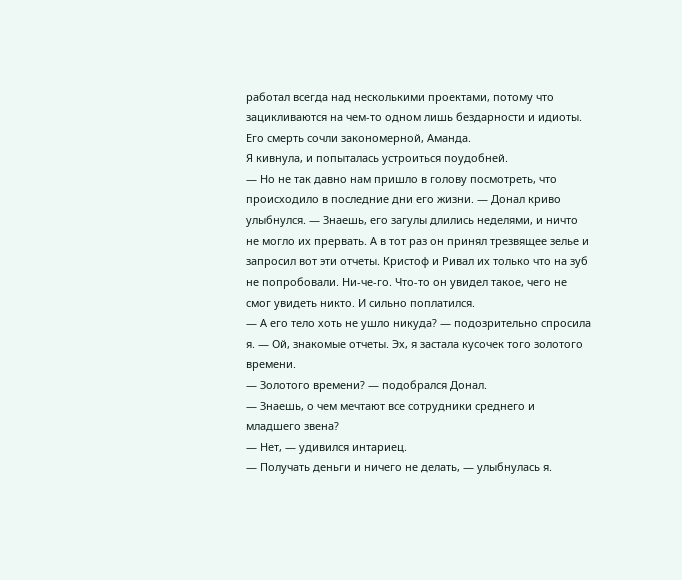работал всегда над несколькими проектами, потому что зацикливаются на чем-то одном лишь бездарности и идиоты. Его смерть сочли закономерной, Аманда.
Я кивнула, и попыталась устроиться поудобней.
— Но не так давно нам пришло в голову посмотреть, что происходило в последние дни его жизни. — Донал криво улыбнулся. — Знаешь, его загулы длились неделями, и ничто не могло их прервать. А в тот раз он принял трезвящее зелье и запросил вот эти отчеты. Кристоф и Ривал их только что на зуб не попробовали. Ни-че-го. Что-то он увидел такое, чего не смог увидеть никто. И сильно поплатился.
— А его тело хоть не ушло никуда? — подозрительно спросила я. — Ой, знакомые отчеты. Эх, я застала кусочек того золотого времени.
— Золотого времени? — подобрался Донал.
— Знаешь, о чем мечтают все сотрудники среднего и младшего звена?
— Нет, — удивился интариец.
— Получать деньги и ничего не делать, — улыбнулась я.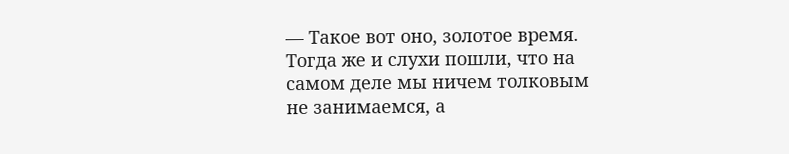— Такое вот оно, золотое время. Тогда же и слухи пошли, что на самом деле мы ничем толковым не занимаемся, а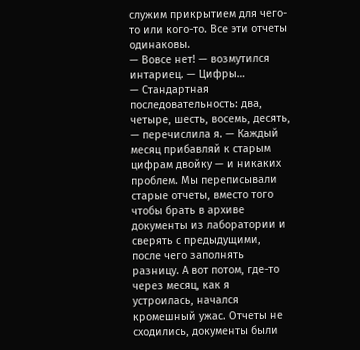служим прикрытием для чего-то или кого-то. Все эти отчеты одинаковы.
— Вовсе нет! — возмутился интариец. — Цифры…
— Стандартная последовательность: два, четыре, шесть, восемь, десять, — перечислила я. — Каждый месяц прибавляй к старым цифрам двойку — и никаких проблем. Мы переписывали старые отчеты, вместо того чтобы брать в архиве документы из лаборатории и сверять с предыдущими, после чего заполнять разницу. А вот потом, где-то через месяц, как я устроилась, начался кромешный ужас. Отчеты не сходились, документы были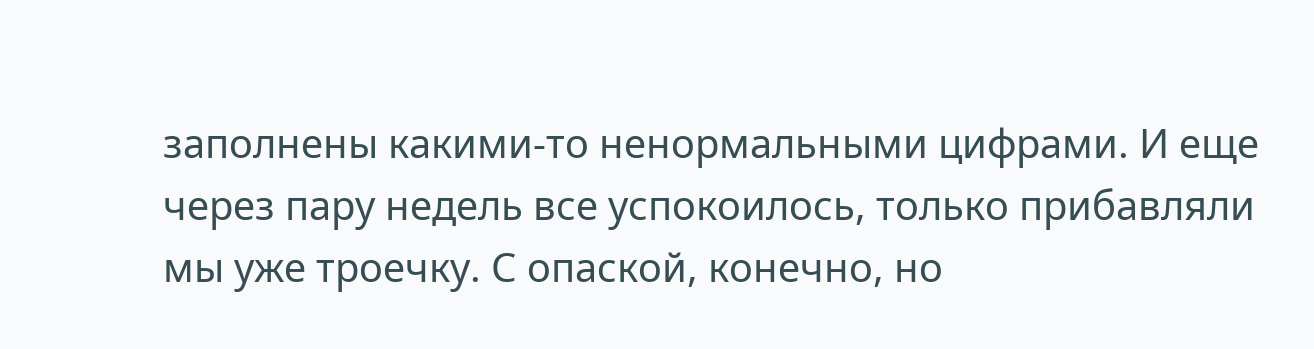заполнены какими-то ненормальными цифрами. И еще через пару недель все успокоилось, только прибавляли мы уже троечку. С опаской, конечно, но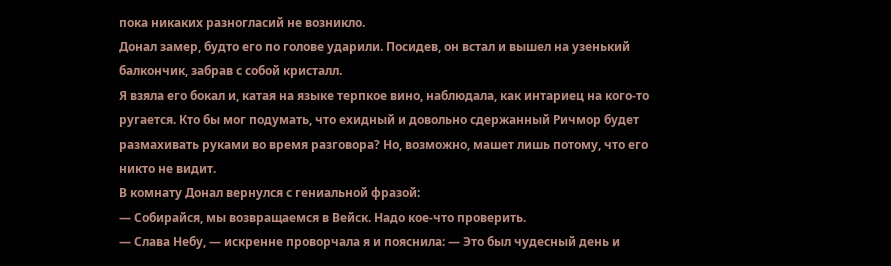пока никаких разногласий не возникло.
Донал замер, будто его по голове ударили. Посидев, он встал и вышел на узенький балкончик, забрав с собой кристалл.
Я взяла его бокал и, катая на языке терпкое вино, наблюдала, как интариец на кого-то ругается. Кто бы мог подумать, что ехидный и довольно сдержанный Ричмор будет размахивать руками во время разговора? Но, возможно, машет лишь потому, что его никто не видит.
В комнату Донал вернулся с гениальной фразой:
— Собирайся, мы возвращаемся в Вейск. Надо кое-что проверить.
— Слава Небу, — искренне проворчала я и пояснила: — Это был чудесный день и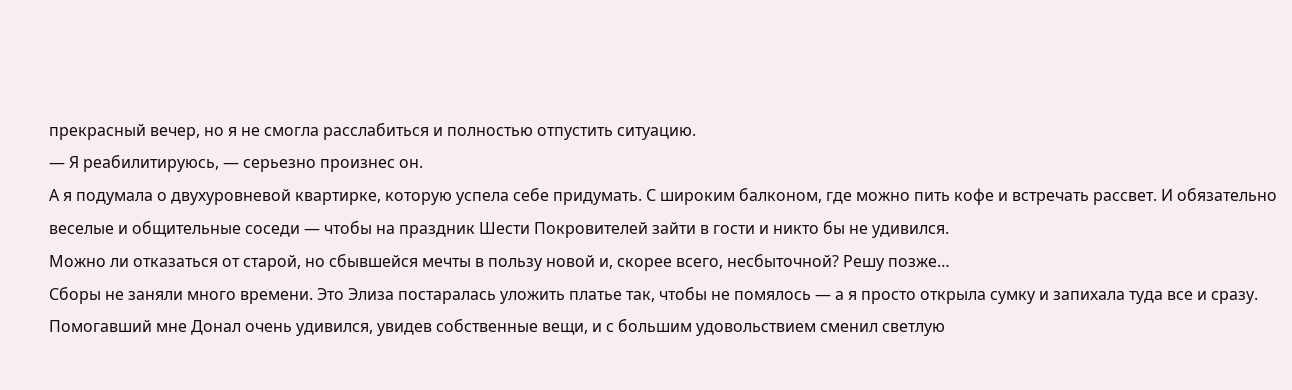прекрасный вечер, но я не смогла расслабиться и полностью отпустить ситуацию.
— Я реабилитируюсь, — серьезно произнес он.
А я подумала о двухуровневой квартирке, которую успела себе придумать. С широким балконом, где можно пить кофе и встречать рассвет. И обязательно веселые и общительные соседи — чтобы на праздник Шести Покровителей зайти в гости и никто бы не удивился.
Можно ли отказаться от старой, но сбывшейся мечты в пользу новой и, скорее всего, несбыточной? Решу позже…
Сборы не заняли много времени. Это Элиза постаралась уложить платье так, чтобы не помялось — а я просто открыла сумку и запихала туда все и сразу. Помогавший мне Донал очень удивился, увидев собственные вещи, и с большим удовольствием сменил светлую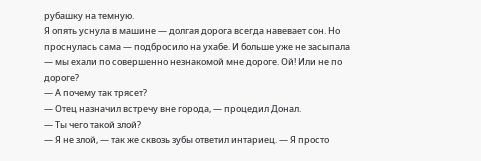рубашку на темную.
Я опять уснула в машине — долгая дорога всегда навевает сон. Но проснулась сама — подбросило на ухабе. И больше уже не засыпала — мы ехали по совершенно незнакомой мне дороге. Ой! Или не по дороге?
— А почему так трясет?
— Отец назначил встречу вне города, — процедил Донал.
— Ты чего такой злой?
— Я не злой, — так же сквозь зубы ответил интариец. — Я просто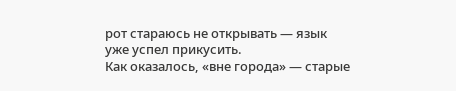рот стараюсь не открывать — язык уже успел прикусить.
Как оказалось, «вне города» — старые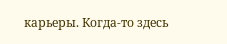карьеры. Когда-то здесь